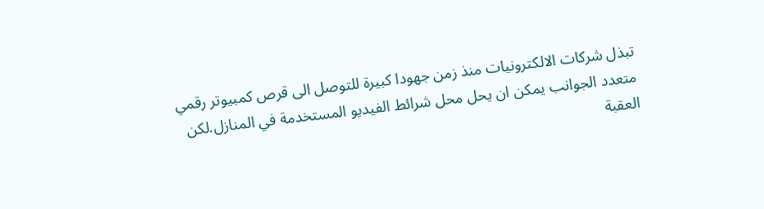تبذل شركات الالكترونيات منذ زمن جهودا كبيرة للتوصل الى قرص كمبيوتر رقمي متعدد الجوانب يمكن ان يحل محل شرائط الفيديو المستخدمة في المنازل.لكن العقبة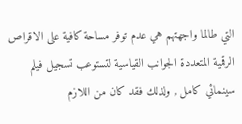التي طالما واجهتهم هي عدم توفر مساحة كافية على الاقراص الرقمية المتعددة الجوانب القياسية لتستوعب تسجيل فيلم سينمائي كامل , ولذلك فقد كان من اللازم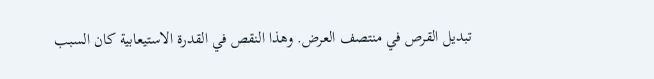تبديل القرص في منتصف العرض. وهذا النقص في القدرة الاستيعابية كان السبب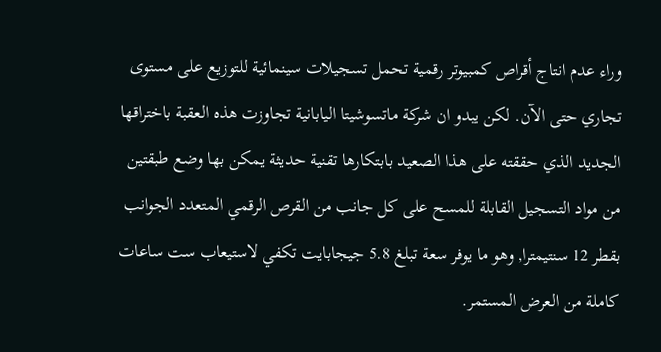وراء عدم انتاج أقراص كمبيوتر رقمية تحمل تسجيلات سينمائية للتوزيع على مستوى تجاري حتى الآن. لكن يبدو ان شركة ماتسوشيتا اليابانية تجاوزت هذه العقبة باختراقها الجديد الذي حققته على هذا الصعيد بابتكارها تقنية حديثة يمكن بها وضع طبقتين من مواد التسجيل القابلة للمسح على كل جانب من القرص الرقمي المتعدد الجوانب بقطر 12 سنتيمترا, وهو ما يوفر سعة تبلغ 5.8 جيجابايت تكفي لاستيعاب ست ساعات كاملة من العرض المستمر.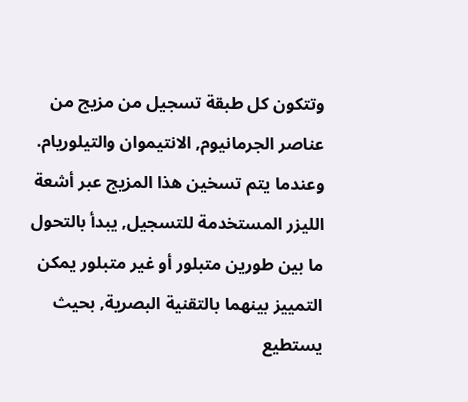وتتكون كل طبقة تسجيل من مزيج من عناصر الجرمانيوم, الانتيموان والتيلوريام. وعندما يتم تسخين هذا المزيج عبر أشعة الليزر المستخدمة للتسجيل, يبدأ بالتحول ما بين طورين متبلور أو غير متبلور يمكن التمييز بينهما بالتقنية البصرية, بحيث يستطيع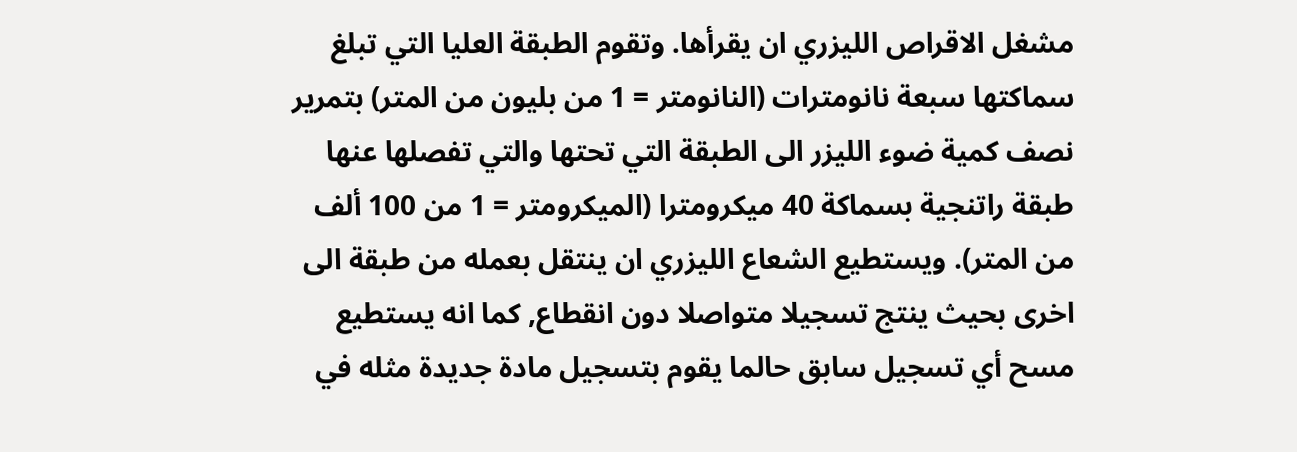مشغل الاقراص الليزري ان يقرأها. وتقوم الطبقة العليا التي تبلغ سماكتها سبعة نانومترات (النانومتر = 1 من بليون من المتر) بتمرير نصف كمية ضوء الليزر الى الطبقة التي تحتها والتي تفصلها عنها طبقة راتنجية بسماكة 40 ميكرومترا (الميكرومتر = 1 من 100 ألف من المتر). ويستطيع الشعاع الليزري ان ينتقل بعمله من طبقة الى اخرى بحيث ينتج تسجيلا متواصلا دون انقطاع, كما انه يستطيع مسح أي تسجيل سابق حالما يقوم بتسجيل مادة جديدة مثله في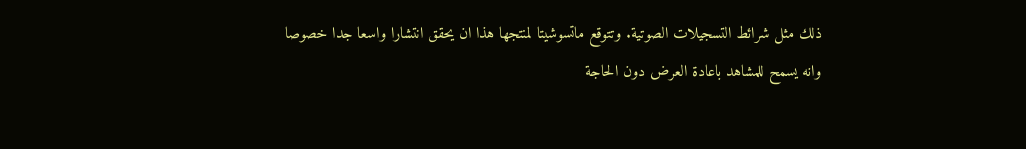ذلك مثل شرائط التسجيلات الصوتية. وتتوقع ماتسوشيتا لمنتجها هذا ان يحقق انتشارا واسعا جدا خصوصا وانه يسمح للمشاهد باعادة العرض دون الحاجة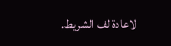لاعادة لف الشريط.